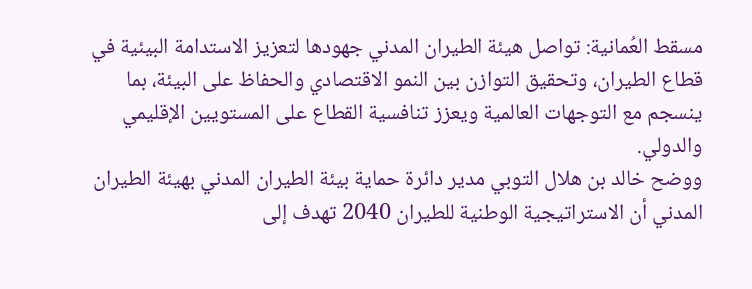مسقط العُمانية: تواصل هيئة الطيران المدني جهودها لتعزيز الاستدامة البيئية في قطاع الطيران، وتحقيق التوازن بين النمو الاقتصادي والحفاظ على البيئة، بما ينسجم مع التوجهات العالمية ويعزز تنافسية القطاع على المستويين الإقليمي والدولي.
ووضح خالد بن هلال التوبي مدير دائرة حماية بيئة الطيران المدني بهيئة الطيران المدني أن الاستراتيجية الوطنية للطيران 2040 تهدف إلى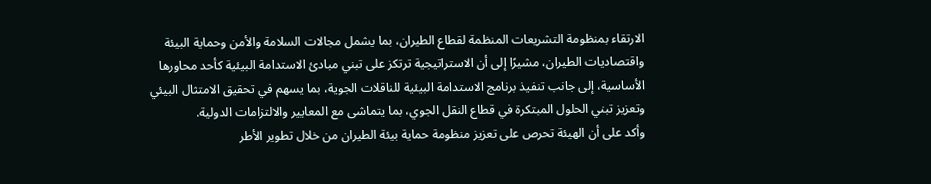الارتقاء بمنظومة التشريعات المنظمة لقطاع الطيران، بما يشمل مجالات السلامة والأمن وحماية البيئة واقتصاديات الطيران، مشيرًا إلى أن الاستراتيجية ترتكز على تبني مبادئ الاستدامة البيئية كأحد محاورها الأساسية، إلى جانب تنفيذ برنامج الاستدامة البيئية للناقلات الجوية، بما يسهم في تحقيق الامتثال البيئي وتعزيز تبني الحلول المبتكرة في قطاع النقل الجوي، بما يتماشى مع المعايير والالتزامات الدولية.
وأكد على أن الهيئة تحرص على تعزيز منظومة حماية بيئة الطيران من خلال تطوير الأطر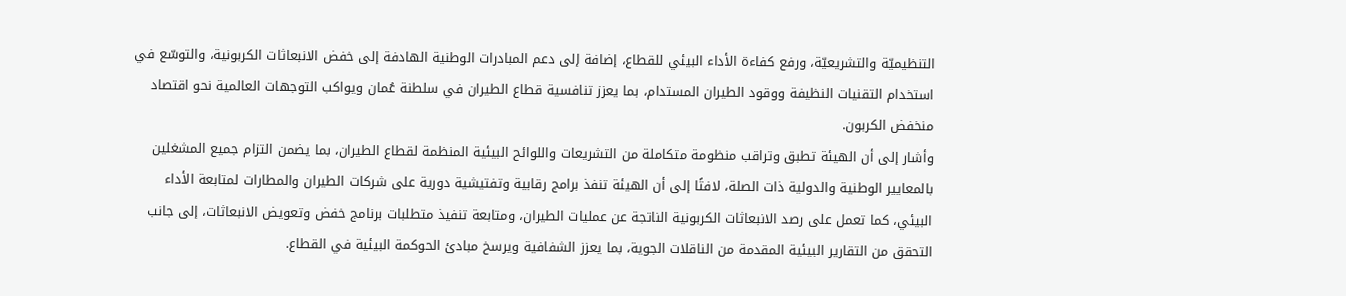التنظيميّة والتشريعيّة، ورفع كفاءة الأداء البيئي للقطاع، إضافة إلى دعم المبادرات الوطنية الهادفة إلى خفض الانبعاثات الكربونية، والتوسّع في استخدام التقنيات النظيفة ووقود الطيران المستدام، بما يعزز تنافسية قطاع الطيران في سلطنة عُمان ويواكب التوجهات العالمية نحو اقتصاد منخفض الكربون.
وأشار إلى أن الهيئة تطبق وتراقب منظومة متكاملة من التشريعات واللوائح البيئية المنظمة لقطاع الطيران، بما يضمن التزام جميع المشغلين بالمعايير الوطنية والدولية ذات الصلة، لافتًا إلى أن الهيئة تنفذ برامج رقابية وتفتيشية دورية على شركات الطيران والمطارات لمتابعة الأداء البيئي، كما تعمل على رصد الانبعاثات الكربونية الناتجة عن عمليات الطيران، ومتابعة تنفيذ متطلبات برنامج خفض وتعويض الانبعاثات، إلى جانب التحقق من التقارير البيئية المقدمة من الناقلات الجوية، بما يعزز الشفافية ويرسخ مبادئ الحوكمة البيئية في القطاع.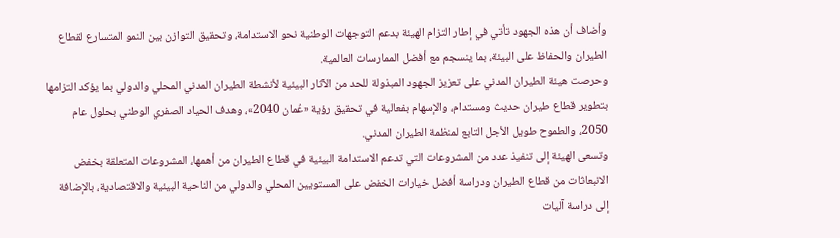وأضاف أن هذه الجهود تأتي في إطار التزام الهيئة بدعم التوجهات الوطنية نحو الاستدامة، وتحقيق التوازن بين النمو المتسارع لقطاع الطيران والحفاظ على البيئة، بما ينسجم مع أفضل الممارسات العالمية.
وحرصت هيئة الطيران المدني على تعزيز الجهود المبذولة للحد من الآثار البيئية لأنشطة الطيران المدني المحلي والدولي بما يؤكد التزامها بتطوير قطاع طيران حديث ومستدام، والإسهام بفعالية في تحقيق رؤية «عُمان 2040»، وهدف الحياد الصفري الوطني بحلول عام 2050، والطموح طويل الأجل التابع لمنظمة الطيران المدني.
وتسعى الهيئة إلى تنفيذ عدد من المشروعات التي تدعم الاستدامة البيئية في قطاع الطيران من أهمها، المشروعات المتعلقة بخفض الانبعاثات من قطاع الطيران ودراسة أفضل خيارات الخفض على المستويين المحلي والدولي من الناحية البيئية والاقتصادية، بالإضافة إلى دراسة آليات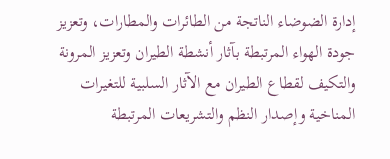إدارة الضوضاء الناتجة من الطائرات والمطارات، وتعزيز جودة الهواء المرتبطة بآثار أنشطة الطيران وتعزيز المرونة والتكيف لقطاع الطيران مع الآثار السلبية للتغيرات المناخية وإصدار النظم والتشريعات المرتبطة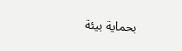بحماية بيئة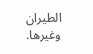الطيران وغيرها.